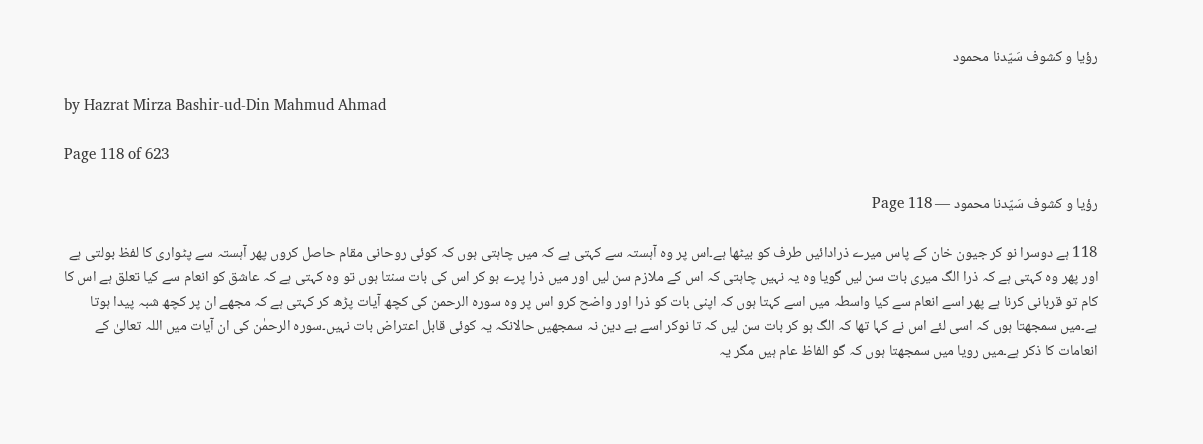رؤیا و کشوف سَیّدنا محمود

by Hazrat Mirza Bashir-ud-Din Mahmud Ahmad

Page 118 of 623

رؤیا و کشوف سَیّدنا محمود — Page 118

118 ہے دوسرا نو کر جیون خان کے پاس میرے ذرادائیں طرف کو بیٹھا ہے۔اس پر وہ آہستہ سے کہتی ہے کہ میں چاہتی ہوں کہ کوئی روحانی مقام حاصل کروں پھر آہستہ سے پٹواری کا لفظ بولتی ہے اور پھر وہ کہتی ہے کہ ذرا الگ میری بات سن لیں گویا وہ یہ نہیں چاہتی کہ اس کے ملازم سن لیں اور میں ذرا پرے ہو کر اس کی بات سنتا ہوں تو وہ کہتی ہے کہ عاشق کو انعام سے کیا تعلق ہے اس کا کام تو قربانی کرنا ہے پھر اسے انعام سے کیا واسطہ میں اسے کہتا ہوں کہ اپنی بات کو ذرا اور واضح کرو اس پر وہ سورہ الرحمن کی کچھ آیات پڑھ کر کہتی ہے کہ مجھے ان پر کچھ شبہ پیدا ہوتا ہے۔میں سمجھتا ہوں کہ اسی لئے اس نے کہا تھا کہ الگ ہو کر بات سن لیں کہ تا نوکر اسے بے دین نہ سمجھیں حالانکہ یہ کوئی قابل اعتراض بات نہیں۔سورہ الرحمٰن کی ان آیات میں اللہ تعالیٰ کے انعامات کا ذکر ہے۔میں رویا میں سمجھتا ہوں کہ گو الفاظ عام ہیں مگر یہ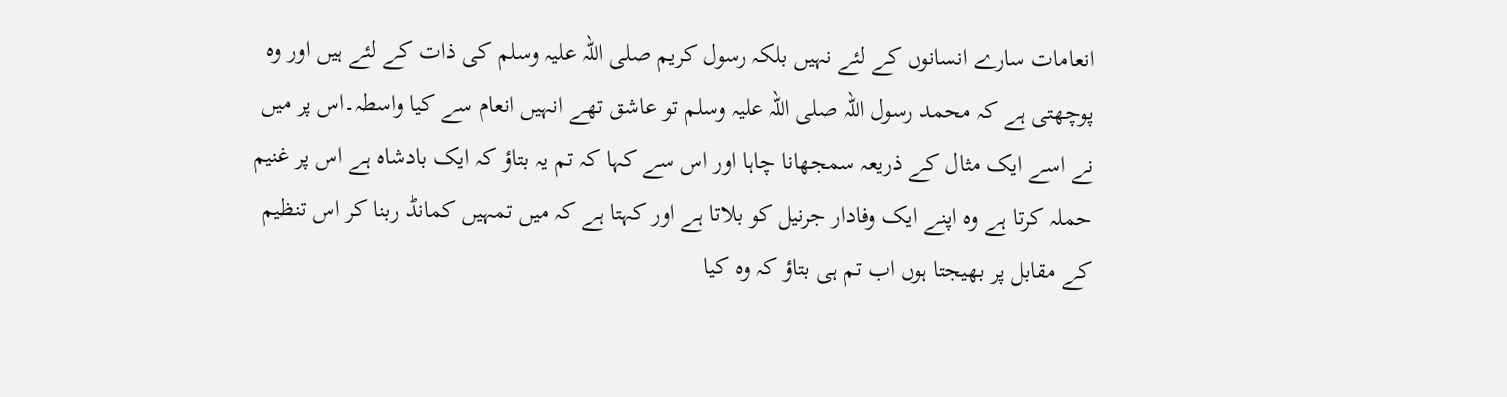انعامات سارے انسانوں کے لئے نہیں بلکہ رسول کریم صلی اللہ علیہ وسلم کی ذات کے لئے ہیں اور وہ پوچھتی ہے کہ محمد رسول اللہ صلی اللہ علیہ وسلم تو عاشق تھے انہیں انعام سے کیا واسطہ۔اس پر میں نے اسے ایک مثال کے ذریعہ سمجھانا چاہا اور اس سے کہا کہ تم یہ بتاؤ کہ ایک بادشاہ ہے اس پر غنیم حملہ کرتا ہے وہ اپنے ایک وفادار جرنیل کو بلاتا ہے اور کہتا ہے کہ میں تمہیں کمانڈ ربنا کر اس تنظیم کے مقابل پر بھیجتا ہوں اب تم ہی بتاؤ کہ وہ کیا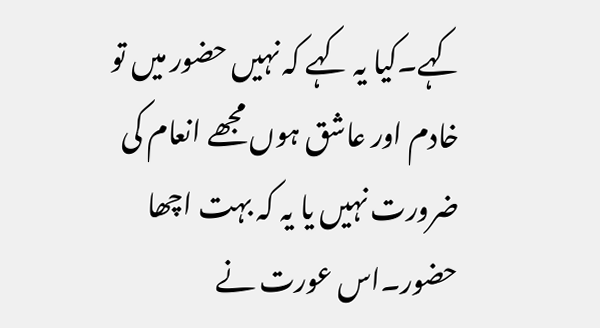کہے۔کیا یہ کہے کہ نہیں حضور میں تو خادم اور عاشق ہوں مجھے انعام کی ضرورت نہیں یا یہ کہ بہت اچھا حضور۔اس عورت نے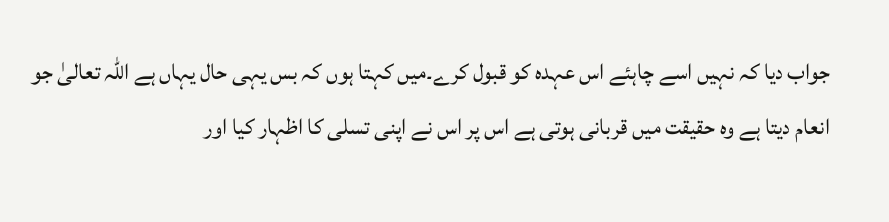جواب دیا کہ نہیں اسے چاہئے اس عہدہ کو قبول کرے۔میں کہتا ہوں کہ بس یہی حال یہاں ہے اللہ تعالیٰ جو انعام دیتا ہے وہ حقیقت میں قربانی ہوتی ہے اس پر اس نے اپنی تسلی کا اظہار کیا اور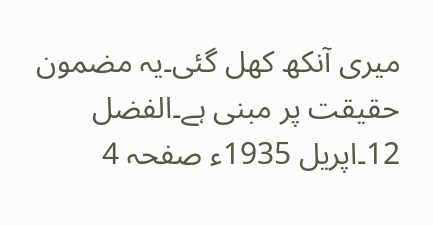میری آنکھ کھل گئی۔یہ مضمون حقیقت پر مبنی ہے۔الفضل 12۔اپریل 1935ء صفحہ 4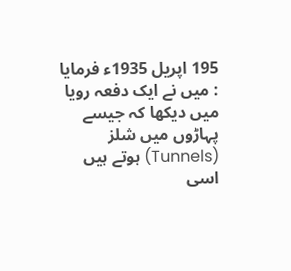195 اپریل 1935ء فرمایا : میں نے ایک دفعہ رویا میں دیکھا کہ جیسے پہاڑوں میں شلز (Tunnels) ہوتے ہیں اسی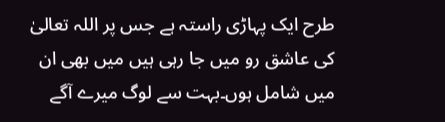طرح ایک پہاڑی راستہ ہے جس پر اللہ تعالیٰ کی عاشق رو میں جا رہی ہیں میں بھی ان میں شامل ہوں۔بہت سے لوگ میرے آگے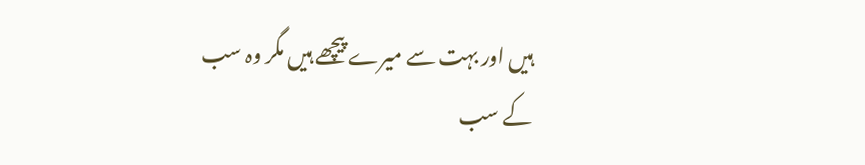ہیں اور بہت سے میرے پیچھے ہیں مگر وہ سب کے سب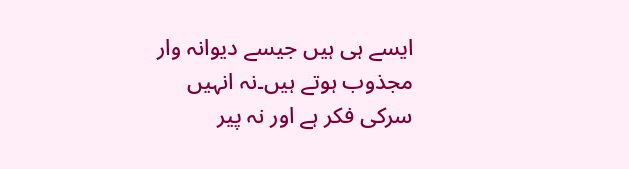ایسے ہی ہیں جیسے دیوانہ وار مجذوب ہوتے ہیں۔نہ انہیں سرکی فکر ہے اور نہ پیر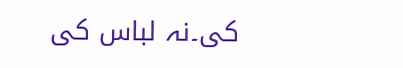کی۔نہ لباس کی